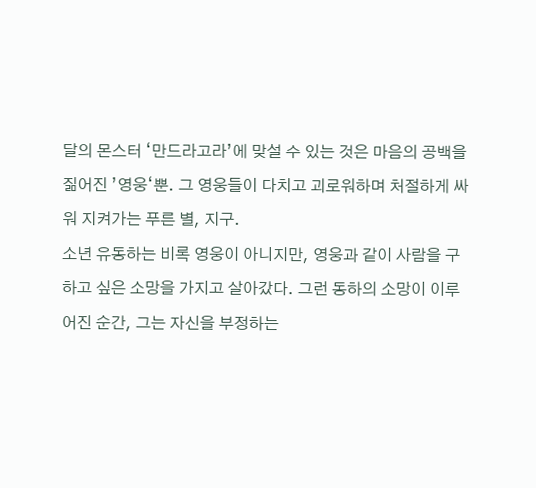달의 몬스터 ‘만드라고라’에 맞설 수 있는 것은 마음의 공백을 짊어진 ’영웅‘뿐. 그 영웅들이 다치고 괴로워하며 처절하게 싸워 지켜가는 푸른 별, 지구.
소년 유동하는 비록 영웅이 아니지만, 영웅과 같이 사람을 구하고 싶은 소망을 가지고 살아갔다. 그런 동하의 소망이 이루어진 순간, 그는 자신을 부정하는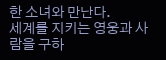한 소녀와 만난다.
세계를 지키는 영웅과 사람을 구하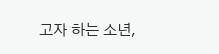고자 하는 소년,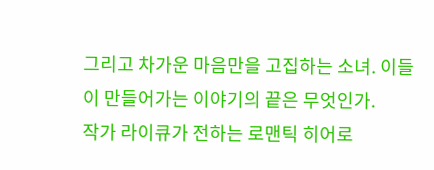그리고 차가운 마음만을 고집하는 소녀. 이들이 만들어가는 이야기의 끝은 무엇인가.
작가 라이큐가 전하는 로맨틱 히어로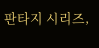판타지 시리즈,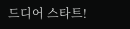드디어 스타트!